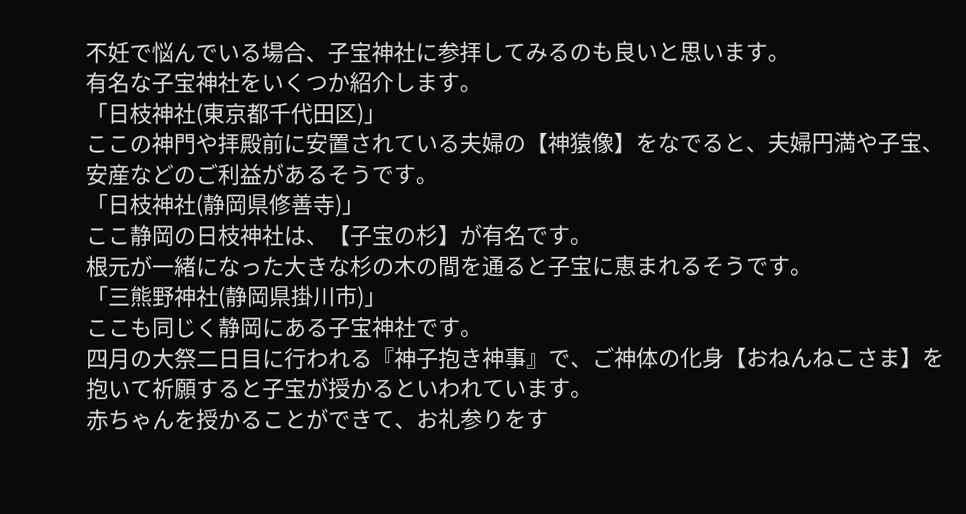不妊で悩んでいる場合、子宝神社に参拝してみるのも良いと思います。
有名な子宝神社をいくつか紹介します。
「日枝神社(東京都千代田区)」
ここの神門や拝殿前に安置されている夫婦の【神猿像】をなでると、夫婦円満や子宝、安産などのご利益があるそうです。
「日枝神社(静岡県修善寺)」
ここ静岡の日枝神社は、【子宝の杉】が有名です。
根元が一緒になった大きな杉の木の間を通ると子宝に恵まれるそうです。
「三熊野神社(静岡県掛川市)」
ここも同じく静岡にある子宝神社です。
四月の大祭二日目に行われる『神子抱き神事』で、ご神体の化身【おねんねこさま】を抱いて祈願すると子宝が授かるといわれています。
赤ちゃんを授かることができて、お礼参りをす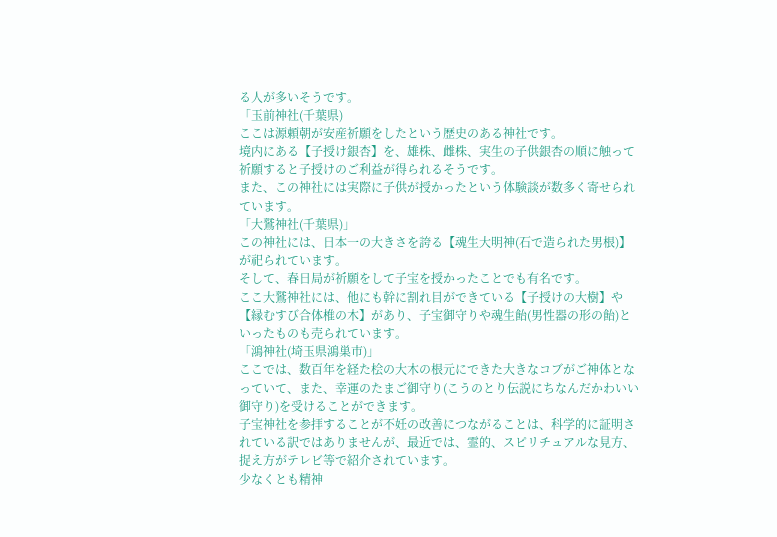る人が多いそうです。
「玉前神社(千葉県)
ここは源頼朝が安産祈願をしたという歴史のある神社です。
境内にある【子授け銀杏】を、雄株、雌株、実生の子供銀杏の順に触って祈願すると子授けのご利益が得られるそうです。
また、この神社には実際に子供が授かったという体験談が数多く寄せられています。
「大鷲神社(千葉県)」
この神社には、日本一の大きさを誇る【魂生大明神(石で造られた男根)】が祀られています。
そして、春日局が祈願をして子宝を授かったことでも有名です。
ここ大鷲神社には、他にも幹に割れ目ができている【子授けの大樹】や【縁むすび合体椎の木】があり、子宝御守りや魂生飴(男性器の形の飴)といったものも売られています。
「鴻神社(埼玉県鴻巣市)」
ここでは、数百年を経た桧の大木の根元にできた大きなコブがご神体となっていて、また、幸運のたまご御守り(こうのとり伝説にちなんだかわいい御守り)を受けることができます。
子宝神社を参拝することが不妊の改善につながることは、科学的に証明されている訳ではありませんが、最近では、霊的、スピリチュアルな見方、捉え方がテレビ等で紹介されています。
少なくとも精神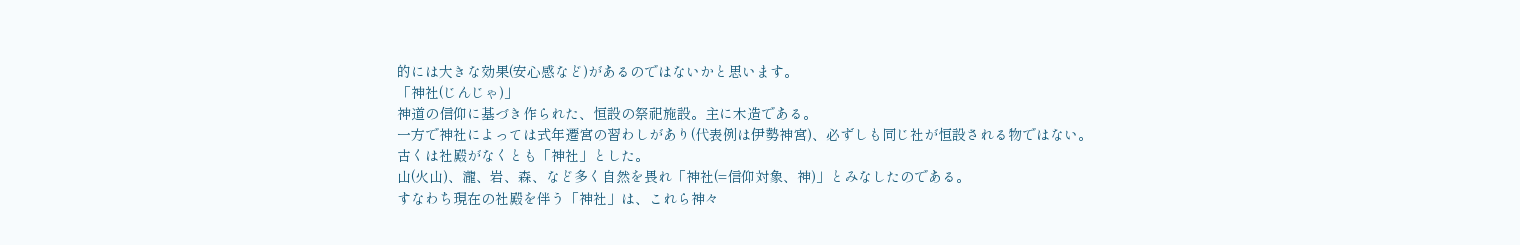的には大きな効果(安心感など)があるのではないかと思います。
「神社(じんじゃ)」
神道の信仰に基づき作られた、恒設の祭祀施設。主に木造である。
一方で神社によっては式年遷宮の習わしがあり(代表例は伊勢神宮)、必ずしも同じ社が恒設される物ではない。
古くは社殿がなくとも「神社」とした。
山(火山)、瀧、岩、森、など多く自然を畏れ「神社(=信仰対象、神)」とみなしたのである。
すなわち現在の社殿を伴う「神社」は、これら神々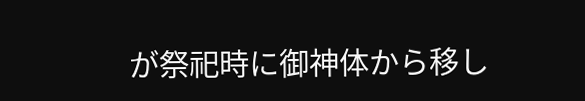が祭祀時に御神体から移し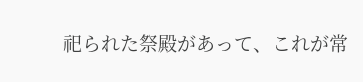祀られた祭殿があって、これが常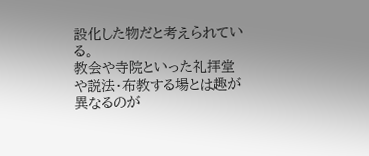設化した物だと考えられている。
教会や寺院といった礼拝堂や説法・布教する場とは趣が異なるのが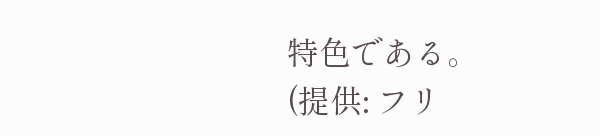特色である。
(提供: フリ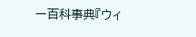ー百科事典『ウィ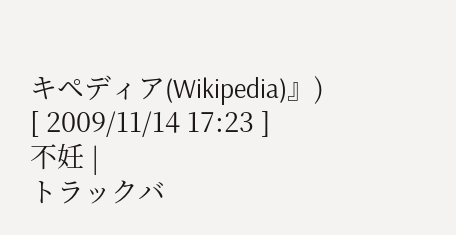キペディア(Wikipedia)』)
[ 2009/11/14 17:23 ]
不妊 |
トラックバ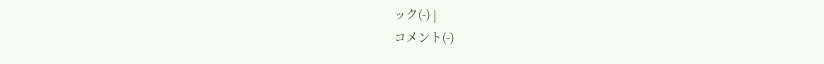ック(-) |
コメント(-)